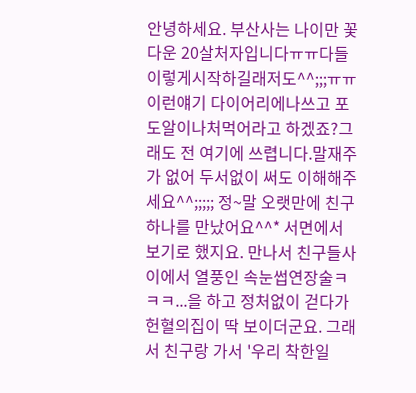안녕하세요. 부산사는 나이만 꽃다운 20살처자입니다ㅠㅠ다들이렇게시작하길래저도^^;;;ㅠㅠ이런얘기 다이어리에나쓰고 포도알이나처먹어라고 하겠죠?그래도 전 여기에 쓰렵니다.말재주가 없어 두서없이 써도 이해해주세요^^;;;;; 정~말 오랫만에 친구하나를 만났어요^^* 서면에서 보기로 했지요. 만나서 친구들사이에서 열풍인 속눈썹연장술ㅋㅋㅋ...을 하고 정처없이 걷다가 헌혈의집이 딱 보이더군요. 그래서 친구랑 가서 '우리 착한일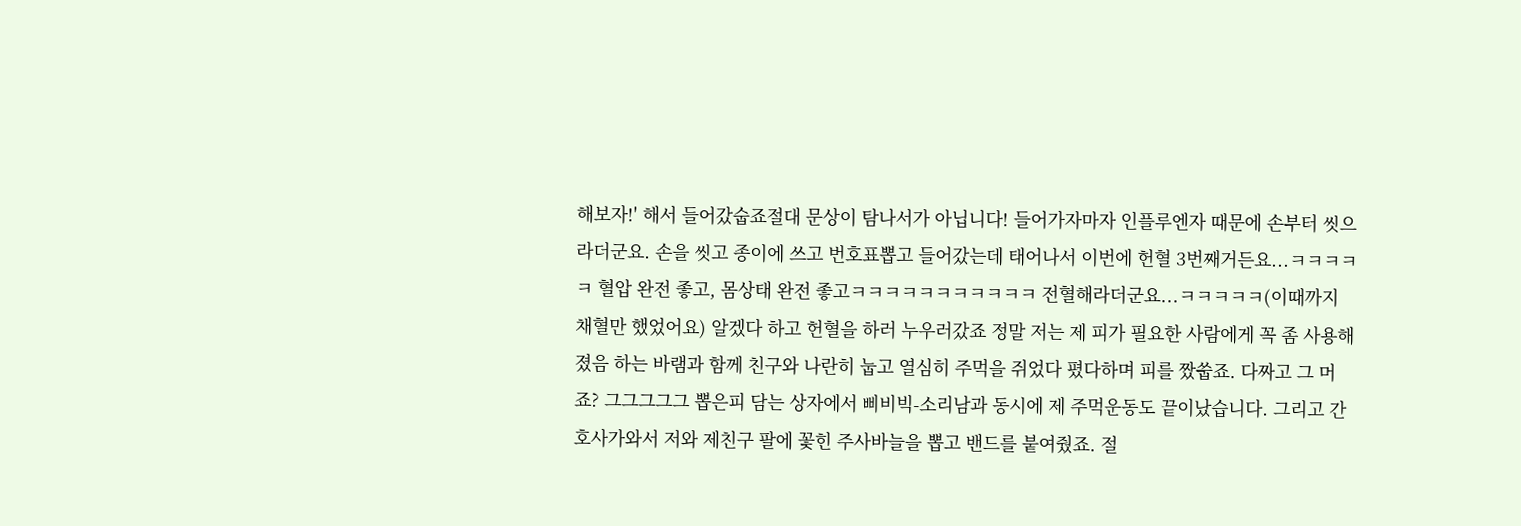해보자!' 해서 들어갔숩죠절대 문상이 탐나서가 아닙니다! 들어가자마자 인플루엔자 때문에 손부터 씻으라더군요. 손을 씻고 종이에 쓰고 번호표뽑고 들어갔는데 태어나서 이번에 헌혈 3번째거든요...ㅋㅋㅋㅋㅋ 혈압 완전 좋고, 몸상태 완전 좋고ㅋㅋㅋㅋㅋㅋㅋㅋㅋㅋㅋ 전혈해라더군요...ㅋㅋㅋㅋㅋ(이때까지 채혈만 했었어요) 알겠다 하고 헌혈을 하러 누우러갔죠 정말 저는 제 피가 필요한 사람에게 꼭 좀 사용해졌음 하는 바램과 함께 친구와 나란히 눕고 열심히 주먹을 쥐었다 폈다하며 피를 짰쑵죠. 다짜고 그 머죠? 그그그그그 뽑은피 담는 상자에서 삐비빅-소리남과 동시에 제 주먹운동도 끝이났습니다. 그리고 간호사가와서 저와 제친구 팔에 꽃힌 주사바늘을 뽑고 밴드를 붙여줬죠. 절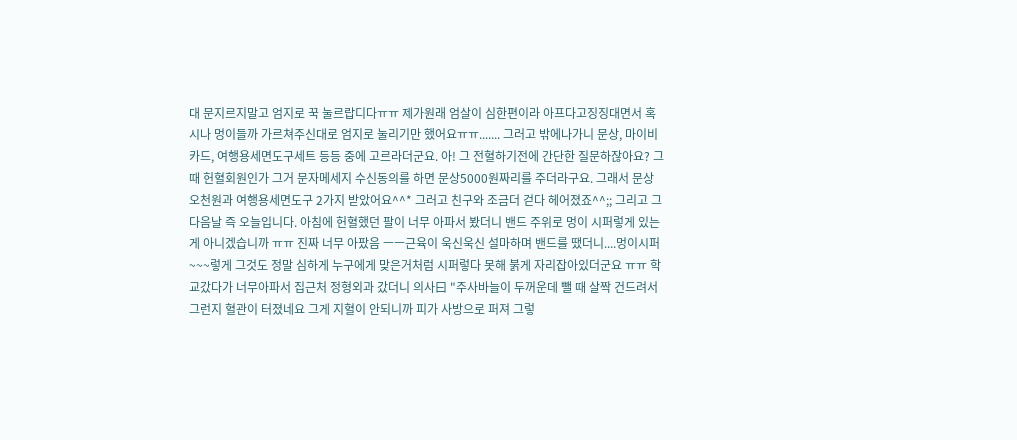대 문지르지말고 엄지로 꾹 눌르랍디다ㅠㅠ 제가원래 엄살이 심한편이라 아프다고징징대면서 혹시나 멍이들까 가르쳐주신대로 엄지로 눌리기만 했어요ㅠㅠ....... 그러고 밖에나가니 문상, 마이비카드, 여행용세면도구세트 등등 중에 고르라더군요. 아! 그 전혈하기전에 간단한 질문하잖아요? 그 때 헌혈회원인가 그거 문자메세지 수신동의를 하면 문상5000원짜리를 주더라구요. 그래서 문상 오천원과 여행용세면도구 2가지 받았어요^^* 그러고 친구와 조금더 걷다 헤어졌죠^^;; 그리고 그 다음날 즉 오늘입니다. 아침에 헌혈했던 팔이 너무 아파서 봤더니 밴드 주위로 멍이 시퍼렇게 있는게 아니겠습니까 ㅠㅠ 진짜 너무 아팠음 ㅡㅡ근육이 욱신욱신 설마하며 밴드를 땠더니....멍이시퍼~~~렇게 그것도 정말 심하게 누구에게 맞은거처럼 시퍼렇다 못해 붉게 자리잡아있더군요 ㅠㅠ 학교갔다가 너무아파서 집근처 정형외과 갔더니 의사曰 "주사바늘이 두꺼운데 뺄 때 살짝 건드려서 그런지 혈관이 터졌네요 그게 지혈이 안되니까 피가 사방으로 퍼져 그렇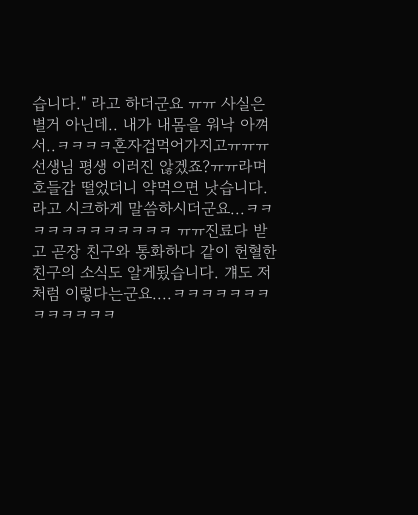습니다." 라고 하더군요 ㅠㅠ 사실은 별거 아닌데.. 내가 내몸을 워낙 아껴서..ㅋㅋㅋㅋ혼자겁먹어가지고ㅠㅠㅠ 선생님 평생 이러진 않겠죠?ㅠㅠ라며 호들갑 떨었더니 약먹으면 낫습니다. 라고 시크하게 말씀하시더군요...ㅋㅋㅋㅋㅋㅋㅋㅋㅋㅋㅋㅋ ㅠㅠ진료다 받고 곧장 친구와 통화하다 같이 헌혈한 친구의 소식도 알게됬습니다. 걔도 저처럼 이렇다는군요....ㅋㅋㅋㅋㅋㅋㅋㅋㅋㅋㅋㅋㅋ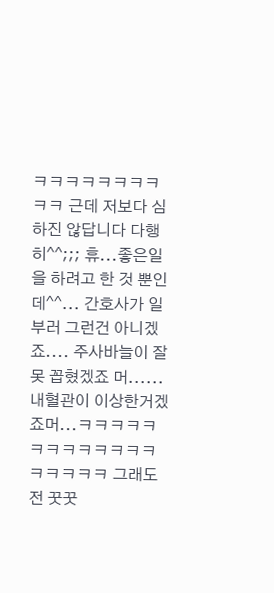ㅋㅋㅋㅋㅋㅋㅋㅋㅋㅋ 근데 저보다 심하진 않답니다 다행히^^;;; 휴...좋은일을 하려고 한 것 뿐인데^^... 간호사가 일부러 그런건 아니겠죠.... 주사바늘이 잘못 꼽혔겠죠 머...... 내혈관이 이상한거겠죠머...ㅋㅋㅋㅋㅋㅋㅋㅋㅋㅋㅋㅋㅋㅋㅋㅋㅋㅋ 그래도 전 꿋꿋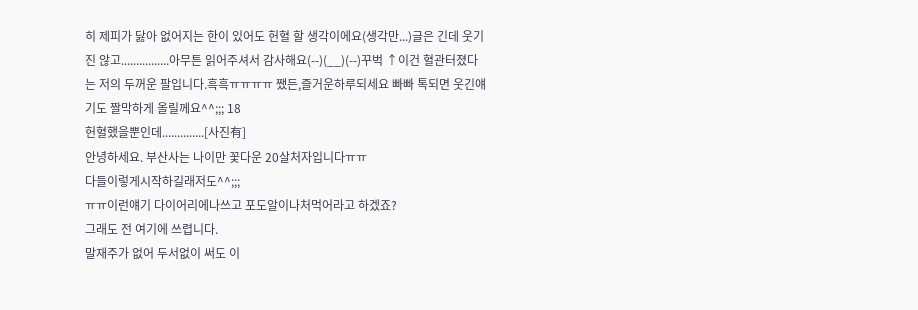히 제피가 닳아 없어지는 한이 있어도 헌혈 할 생각이에요(생각만...)글은 긴데 웃기진 않고................아무튼 읽어주셔서 감사해요(--)(__)(--)꾸벅 ↑이건 혈관터졌다는 저의 두꺼운 팔입니다.흑흑ㅠㅠㅠㅠ 쨌든,즐거운하루되세요 빠빠 톡되면 웃긴얘기도 짤막하게 올릴께요^^;;; 18
헌혈했을뿐인데..............[사진有]
안녕하세요. 부산사는 나이만 꽃다운 20살처자입니다ㅠㅠ
다들이렇게시작하길래저도^^;;;
ㅠㅠ이런얘기 다이어리에나쓰고 포도알이나처먹어라고 하겠죠?
그래도 전 여기에 쓰렵니다.
말재주가 없어 두서없이 써도 이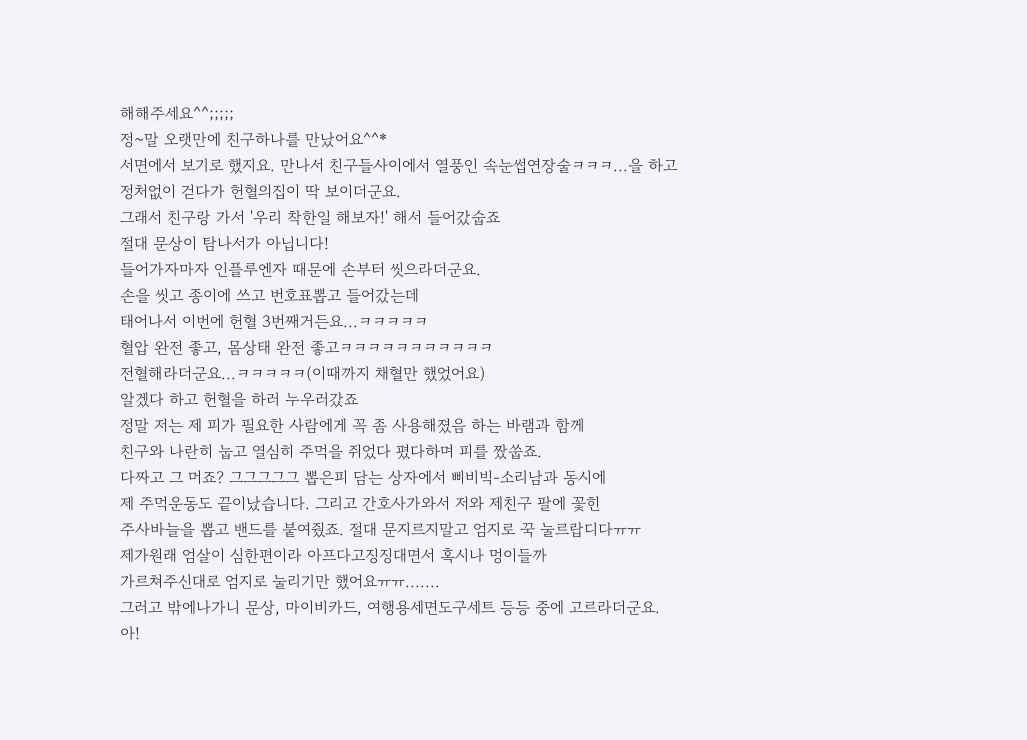해해주세요^^;;;;;
정~말 오랫만에 친구하나를 만났어요^^*
서면에서 보기로 했지요. 만나서 친구들사이에서 열풍인 속눈썹연장술ㅋㅋㅋ...을 하고
정처없이 걷다가 헌혈의집이 딱 보이더군요.
그래서 친구랑 가서 '우리 착한일 해보자!' 해서 들어갔숩죠
절대 문상이 탐나서가 아닙니다!
들어가자마자 인플루엔자 때문에 손부터 씻으라더군요.
손을 씻고 종이에 쓰고 번호표뽑고 들어갔는데
태어나서 이번에 헌혈 3번째거든요...ㅋㅋㅋㅋㅋ
혈압 완전 좋고, 몸상태 완전 좋고ㅋㅋㅋㅋㅋㅋㅋㅋㅋㅋㅋ
전혈해라더군요...ㅋㅋㅋㅋㅋ(이때까지 채혈만 했었어요)
알겠다 하고 헌혈을 하러 누우러갔죠
정말 저는 제 피가 필요한 사람에게 꼭 좀 사용해졌음 하는 바램과 함께
친구와 나란히 눕고 열심히 주먹을 쥐었다 폈다하며 피를 짰쑵죠.
다짜고 그 머죠? 그그그그그 뽑은피 담는 상자에서 삐비빅-소리남과 동시에
제 주먹운동도 끝이났습니다. 그리고 간호사가와서 저와 제친구 팔에 꽃힌
주사바늘을 뽑고 밴드를 붙여줬죠. 절대 문지르지말고 엄지로 꾹 눌르랍디다ㅠㅠ
제가원래 엄살이 심한편이라 아프다고징징대면서 혹시나 멍이들까
가르쳐주신대로 엄지로 눌리기만 했어요ㅠㅠ.......
그러고 밖에나가니 문상, 마이비카드, 여행용세면도구세트 등등 중에 고르라더군요.
아!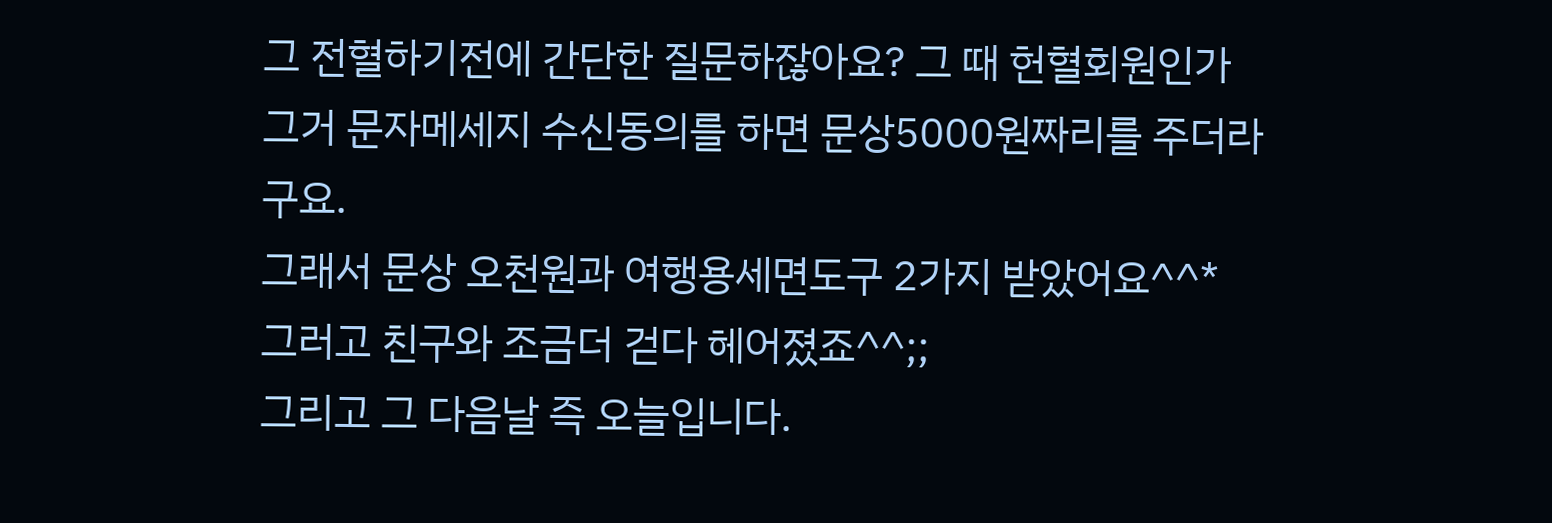그 전혈하기전에 간단한 질문하잖아요? 그 때 헌혈회원인가
그거 문자메세지 수신동의를 하면 문상5000원짜리를 주더라구요.
그래서 문상 오천원과 여행용세면도구 2가지 받았어요^^*
그러고 친구와 조금더 걷다 헤어졌죠^^;;
그리고 그 다음날 즉 오늘입니다.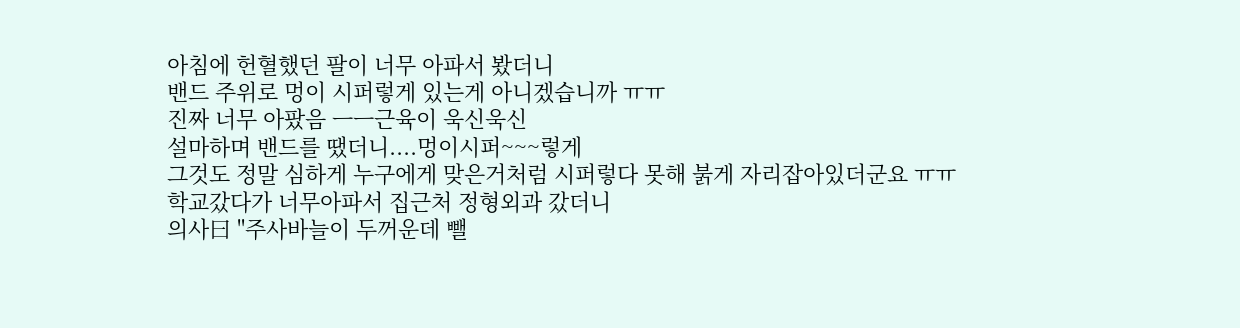아침에 헌혈했던 팔이 너무 아파서 봤더니
밴드 주위로 멍이 시퍼렇게 있는게 아니겠습니까 ㅠㅠ
진짜 너무 아팠음 ㅡㅡ근육이 욱신욱신
설마하며 밴드를 땠더니....멍이시퍼~~~렇게
그것도 정말 심하게 누구에게 맞은거처럼 시퍼렇다 못해 붉게 자리잡아있더군요 ㅠㅠ
학교갔다가 너무아파서 집근처 정형외과 갔더니
의사曰 "주사바늘이 두꺼운데 뺄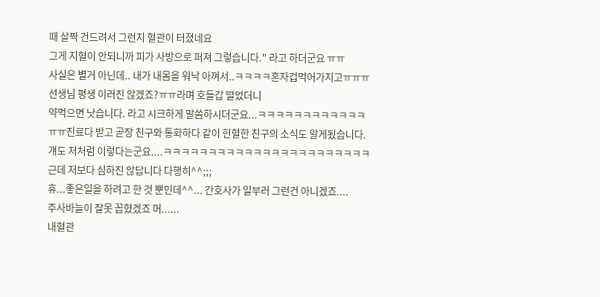때 살짝 건드려서 그런지 혈관이 터졌네요
그게 지혈이 안되니까 피가 사방으로 퍼져 그렇습니다." 라고 하더군요 ㅠㅠ
사실은 별거 아닌데.. 내가 내몸을 워낙 아껴서..ㅋㅋㅋㅋ혼자겁먹어가지고ㅠㅠㅠ
선생님 평생 이러진 않겠죠?ㅠㅠ라며 호들갑 떨었더니
약먹으면 낫습니다. 라고 시크하게 말씀하시더군요...ㅋㅋㅋㅋㅋㅋㅋㅋㅋㅋㅋㅋ
ㅠㅠ진료다 받고 곧장 친구와 통화하다 같이 헌혈한 친구의 소식도 알게됬습니다.
걔도 저처럼 이렇다는군요....ㅋㅋㅋㅋㅋㅋㅋㅋㅋㅋㅋㅋㅋㅋㅋㅋㅋㅋㅋㅋㅋㅋㅋ
근데 저보다 심하진 않답니다 다행히^^;;;
휴...좋은일을 하려고 한 것 뿐인데^^... 간호사가 일부러 그런건 아니겠죠....
주사바늘이 잘못 꼽혔겠죠 머......
내혈관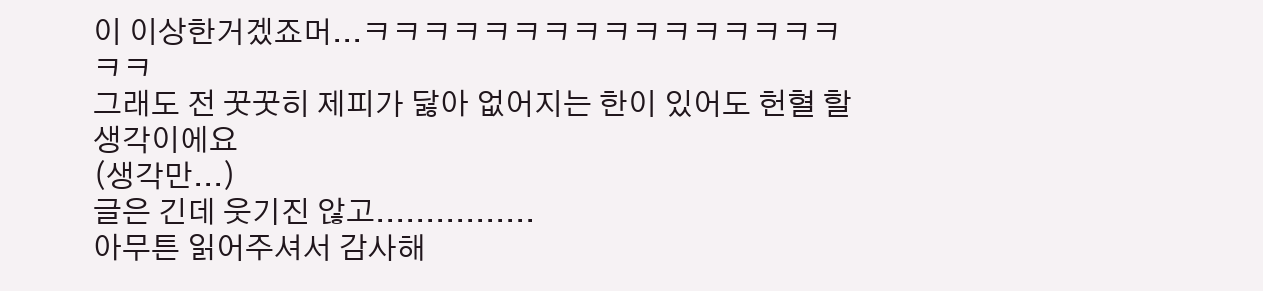이 이상한거겠죠머...ㅋㅋㅋㅋㅋㅋㅋㅋㅋㅋㅋㅋㅋㅋㅋㅋㅋㅋ
그래도 전 꿋꿋히 제피가 닳아 없어지는 한이 있어도 헌혈 할 생각이에요
(생각만...)
글은 긴데 웃기진 않고................
아무튼 읽어주셔서 감사해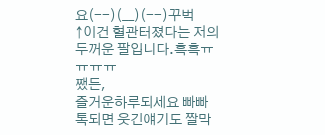요(--)(__)(--)꾸벅
↑이건 혈관터졌다는 저의 두꺼운 팔입니다.흑흑ㅠㅠㅠㅠ
쨌든,
즐거운하루되세요 빠빠
톡되면 웃긴얘기도 짤막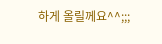하게 올릴께요^^;;;